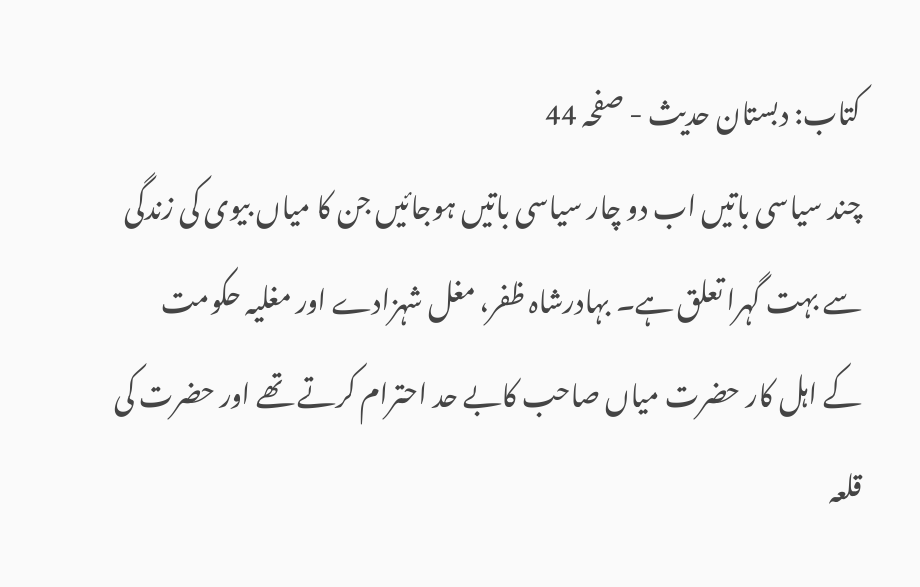کتاب: دبستان حدیث - صفحہ 44
چند سیاسی باتیں اب دو چار سیاسی باتیں ہوجائیں جن کا میاں بیوی کی زندگی سے بہت گہرا تعلق ہے۔ بہادرشاہ ظفر، مغل شہزادے اور مغلیہ حکومت کے اہل کار حضرت میاں صاحب کابے حد احترام کرتے تھے اور حضرت کی قلعہ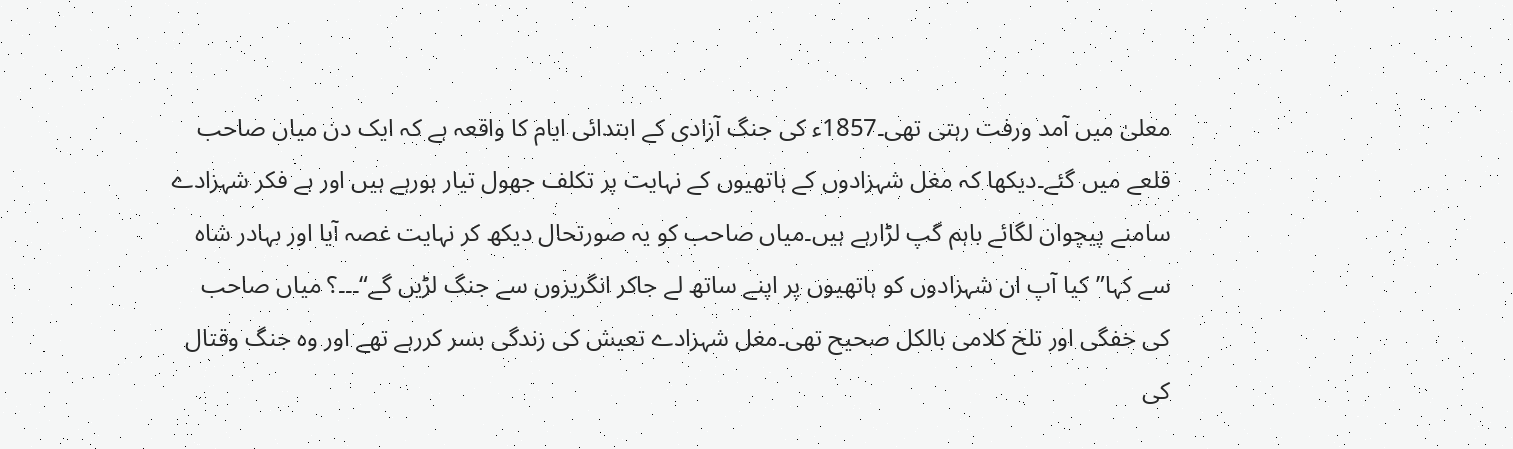معلیٰ میں آمد ورفت رہتی تھی۔1857ء کی جنگ آزادی کے ابتدائی ایام کا واقعہ ہے کہ ایک دن میاں صاحب قلعے میں گئے۔دیکھا کہ مغل شہزادوں کے ہاتھیوں کے نہایت پر تکلف جھول تیار ہورہے ہیں اور بے فکر شہزادے سامنے پیچوان لگائے باہم گپ لڑارہے ہیں۔میاں صاحب کو یہ صورتحال دیکھ کر نہایت غصہ آیا اور بہادر شاہ سے کہا”کیا آپ ان شہزادوں کو ہاتھیوں پر اپنے ساتھ لے جاکر انگریزوں سے جنگ لڑیں گے“۔۔۔؟ میاں صاحب کی خفگی اور تلخ کلامی بالکل صحیح تھی۔مغل شہزادے تعیش کی زندگی بسر کررہے تھے اور وہ جنگ وقتال کی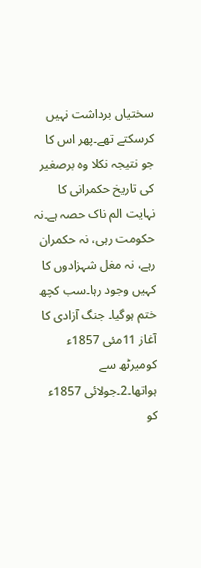سختیاں برداشت نہیں کرسکتے تھے۔پھر اس کا جو نتیجہ نکلا وہ برصغیر کی تاریخ حکمرانی کا نہایت الم ناک حصہ ہے۔نہ حکومت رہی، نہ حکمران رہے، نہ مغل شہزادوں کا کہیں وجود رہا۔سب کچھ ختم ہوگیا۔ جنگ آزادی کا آغاز 11مئی 1857ء کومیرٹھ سے ہواتھا۔2۔جولائی 1857ء کو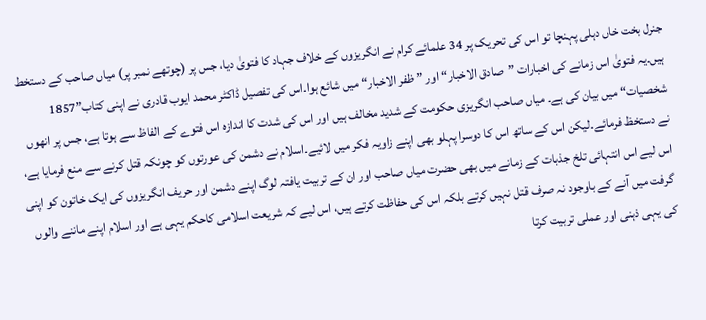جنرل بخت خاں دہلی پہنچا تو اس کی تحریک پر 34 علمائے کرام نے انگریزوں کے خلاف جہاد کا فتویٰ دیا، جس پر (چوتھے نمبر پر) میاں صاحب کے دستخط ہیں۔یہ فتویٰ اس زمانے کی اخبارات ”صادق الاخبار“ اور ” ظفر الاخبار“ میں شائع ہوا۔اس کی تفصیل ڈاکٹر محمد ایوب قادری نے اپنی کتاب”1857 شخصیات“ میں بیان کی ہے۔ میاں صاحب انگریزی حکومت کے شدید مخالف ہیں اور اس کی شدت کا اندازہ اس فتوے کے الفاظ سے ہوتا ہے، جس پر انھوں نے دستخظ فرمائے۔لیکن اس کے ساتھ اس کا دوسرا پہلو بھی اپنے زاویہ فکر میں لائیے۔اسلام نے دشمن کی عورتوں کو چونکہ قتل کرنے سے منع فرمایا ہے، اس لیے اس انتہائی تلخ جذبات کے زمانے میں بھی حضرت میاں صاحب اور ان کے تربیت یافتہ لوگ اپنے دشمن اور حریف انگریزوں کی ایک خاتون کو اپنی گرفت میں آنے کے باوجود نہ صرف قتل نہیں کرتے بلکہ اس کی حفاظت کرتے ہیں، اس لیے کہ شریعت اسلامی کاحکم یہی ہے اور اسلام اپنے ماننے والوں کی یہی ذہنی اور عملی تربیت کرتا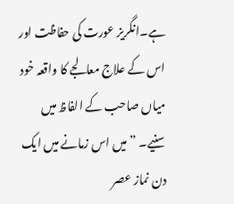ہے۔انگریز عورت کی حفاظت اور اس کے علاج معالجے کا واقعہ خود میاں صاحب کے الفاظ میں سنیے۔ ”میں اس زمانے میں ایک دن نماز عصر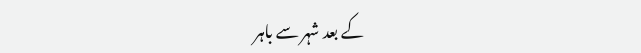کے بعد شہر سے باہر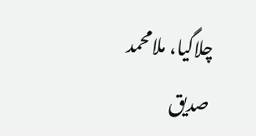چلاگیا، ملامحمد صدیق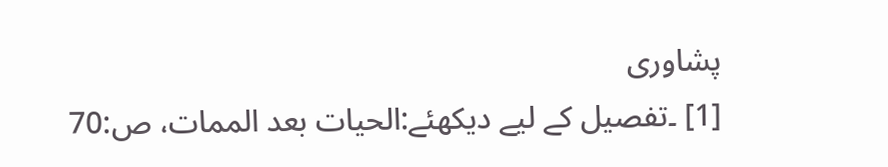پشاوری
[1] ۔تفصیل کے لیے دیکھئے:الحیات بعد الممات، ص:70